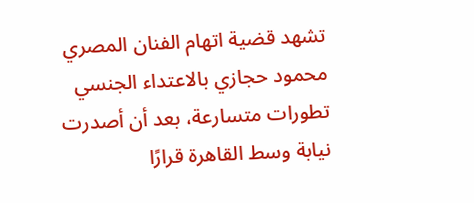تشهد قضية اتهام الفنان المصري محمود حجازي بالاعتداء الجنسي تطورات متسارعة، بعد أن أصدرت نيابة وسط القاهرة قرارًا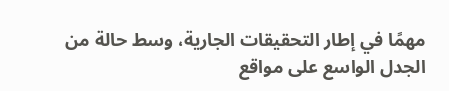مهمًا في إطار التحقيقات الجارية، وسط حالة من الجدل الواسع على مواقع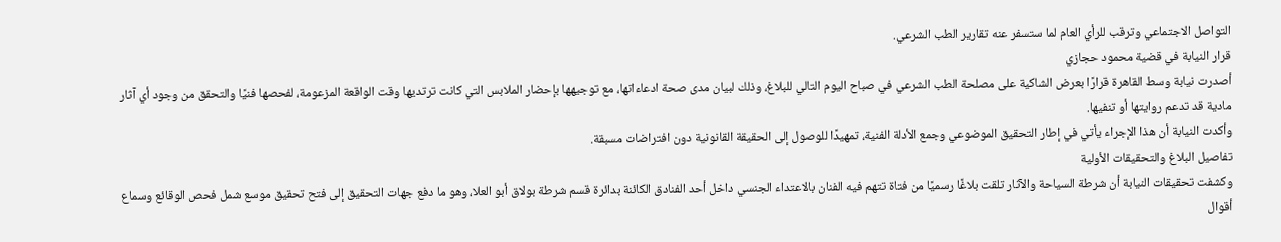التواصل الاجتماعي وترقب للرأي العام لما ستسفر عنه تقارير الطب الشرعي.
قرار النيابة في قضية محمود حجازي
أصدرت نيابة وسط القاهرة قرارًا بعرض الشاكية على مصلحة الطب الشرعي في صباح اليوم التالي للبلاغ، وذلك لبيان مدى صحة ادعاءاتها، مع توجيهها بإحضار الملابس التي كانت ترتديها وقت الواقعة المزعومة، لفحصها فنيًا والتحقق من وجود أي آثار مادية قد تدعم روايتها أو تنفيها.
وأكدت النيابة أن هذا الإجراء يأتي في إطار التحقيق الموضوعي وجمع الأدلة الفنية، تمهيدًا للوصول إلى الحقيقة القانونية دون افتراضات مسبقة.
تفاصيل البلاغ والتحقيقات الأولية
وكشفت تحقيقات النيابة أن شرطة السياحة والآثار تلقت بلاغًا رسميًا من فتاة تتهم فيه الفنان بالاعتداء الجنسي داخل أحد الفنادق الكائنة بدائرة قسم شرطة بولاق أبو العلا، وهو ما دفع جهات التحقيق إلى فتح تحقيق موسع شمل فحص الوقائع وسماع أقوال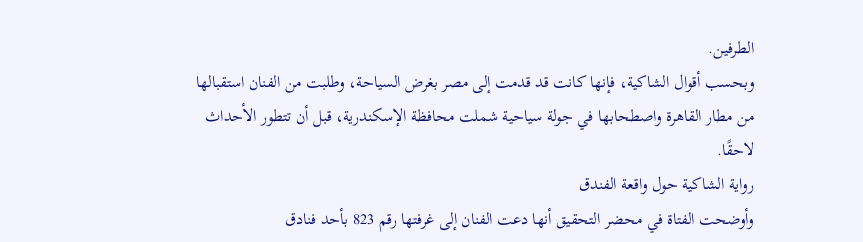الطرفين.
وبحسب أقوال الشاكية، فإنها كانت قد قدمت إلى مصر بغرض السياحة، وطلبت من الفنان استقبالها من مطار القاهرة واصطحابها في جولة سياحية شملت محافظة الإسكندرية، قبل أن تتطور الأحداث لاحقًا.
رواية الشاكية حول واقعة الفندق
وأوضحت الفتاة في محضر التحقيق أنها دعت الفنان إلى غرفتها رقم 823 بأحد فنادق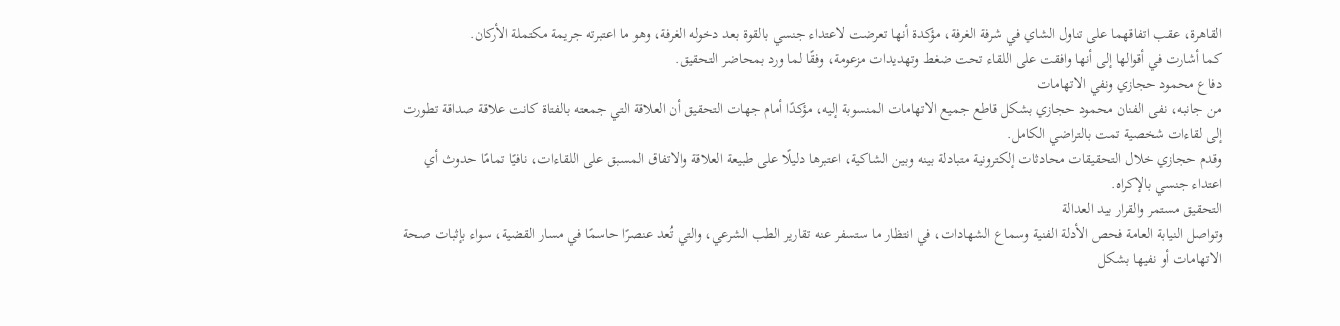القاهرة، عقب اتفاقهما على تناول الشاي في شرفة الغرفة، مؤكدة أنها تعرضت لاعتداء جنسي بالقوة بعد دخوله الغرفة، وهو ما اعتبرته جريمة مكتملة الأركان.
كما أشارت في أقوالها إلى أنها وافقت على اللقاء تحت ضغط وتهديدات مزعومة، وفقًا لما ورد بمحاضر التحقيق.
دفاع محمود حجازي ونفي الاتهامات
من جانبه، نفى الفنان محمود حجازي بشكل قاطع جميع الاتهامات المنسوبة إليه، مؤكدًا أمام جهات التحقيق أن العلاقة التي جمعته بالفتاة كانت علاقة صداقة تطورت إلى لقاءات شخصية تمت بالتراضي الكامل.
وقدم حجازي خلال التحقيقات محادثات إلكترونية متبادلة بينه وبين الشاكية، اعتبرها دليلًا على طبيعة العلاقة والاتفاق المسبق على اللقاءات، نافيًا تمامًا حدوث أي اعتداء جنسي بالإكراه.
التحقيق مستمر والقرار بيد العدالة
وتواصل النيابة العامة فحص الأدلة الفنية وسماع الشهادات، في انتظار ما ستسفر عنه تقارير الطب الشرعي، والتي تُعد عنصرًا حاسمًا في مسار القضية، سواء بإثبات صحة الاتهامات أو نفيها بشكل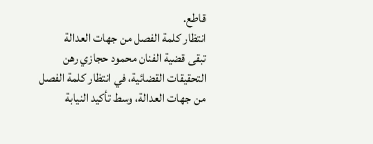قاطع.
انتظار كلمة الفصل من جهات العدالة
تبقى قضية الفنان محمود حجازي رهن التحقيقات القضائية، في انتظار كلمة الفصل من جهات العدالة، وسط تأكيد النيابة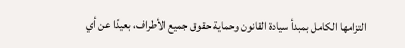التزامها الكامل بمبدأ سيادة القانون وحماية حقوق جميع الأطراف، بعيدًا عن أي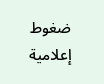ضغوط إعلامية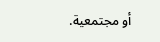أو مجتمعية.